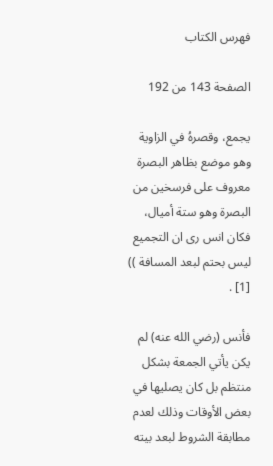فهرس الكتاب

الصفحة 143 من 192

يجمع، وقصرهُ في الزاوية وهو موضع بظاهر البصرة معروف على فرسخين من البصرة وهو ستة أميال، فكان انس رى ان التجميع ليس بحتم لبعد المسافة )) [1] .

فأنس (رضي الله عنه) لم يكن يأتي الجمعة بشكل منتظم بل كان يصليها في بعض الأوقات وذلك لعدم مطابقة الشروط لبعد بيته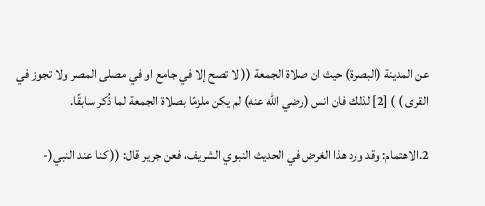عن المدينة (البصرة) حيث ان صلاة الجمعة (( لا تصح إلا في جامع او في مصلى المصر ولا تجوز في القرى ) ) [2] لذلك فان انس (رضي الله عنه) لم يكن ملزمًا بصلاة الجمعة لما ذُكر سابقًا.

2.الاهتمام: وقد ورد هذا الغرض في الحديث النبوي الشريف، فعن جرير قال: (( كنا عند النبي(-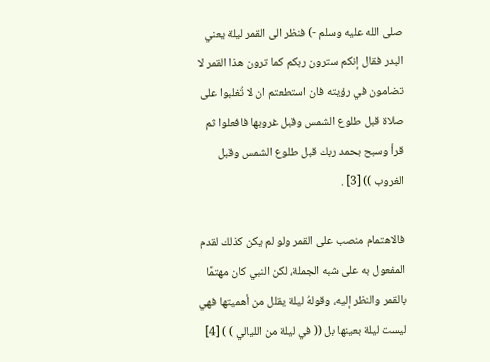صلى الله عليه وسلم -) فنظر الى القمر ليلة يعني البدر فقال إنكم سترون ربكم كما ترون هذا القمر لا تضامون في رؤيته فان استطعتم ان لا تُغلبوا على صلاة قبل طلوع الشمس وقبل غروبها فافعلوا ثم قرأ وسبح بحمد ربك قبل طلوع الشمس وقبل الغروب )) [3] .

فالاهتمام منصب على القمر ولو لم يكن كذلك لقدم المفعول به على شبه الجملة، لكن النبي كان مهتمًا بالقمر والنظر إليه، وقولهُ ليلة يقلل من أهميتها فهي ليست ليلة بعينها بل (( في ليلة من الليالي ) ) [4]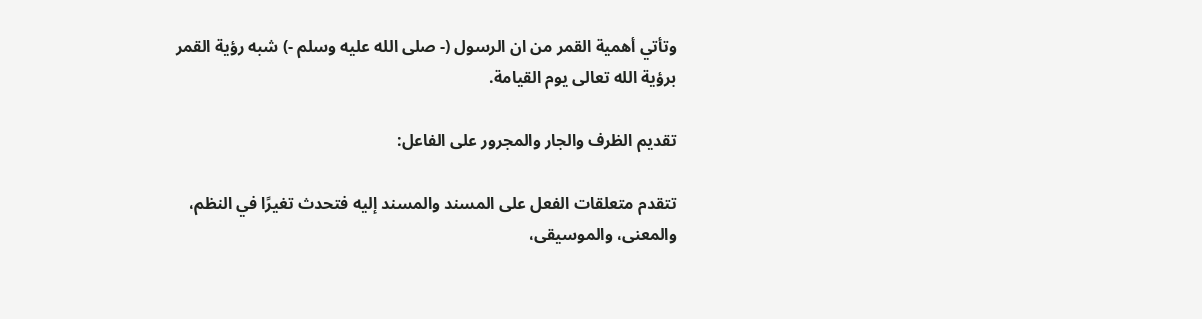وتأتي أهمية القمر من ان الرسول (- صلى الله عليه وسلم -) شبه رؤية القمر برؤية الله تعالى يوم القيامة.

تقديم الظرف والجار والمجرور على الفاعل:

تتقدم متعلقات الفعل على المسند والمسند إليه فتحدث تغيرًا في النظم، والمعنى، والموسيقى،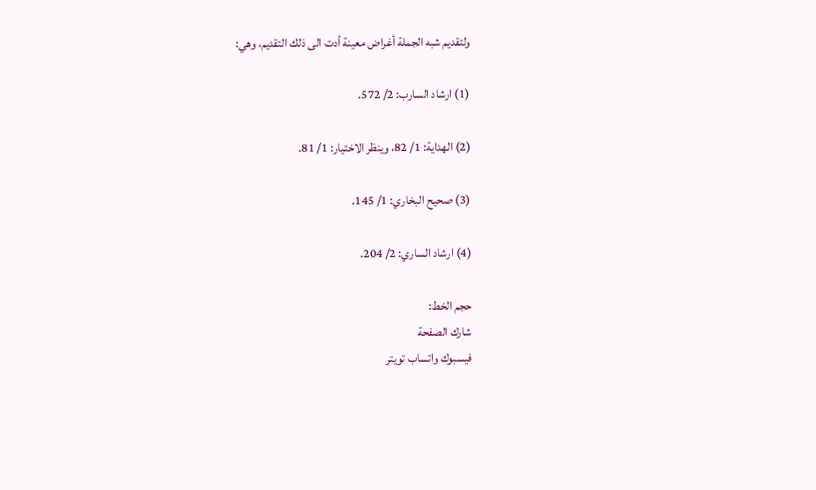ولتقديم شبه الجملة أغراض معينة أدت الى ذلك التقديم، وهي:

(1) ارشاد السارب: 2/ 572.

(2) الهداية: 1/ 82، وينظر الاختيار: 1/ 81.

(3) صحيح البخاري: 1/ 145.

(4) ارشاد الساري: 2/ 204.

حجم الخط:
شارك الصفحة
فيسبوك واتساب تويتر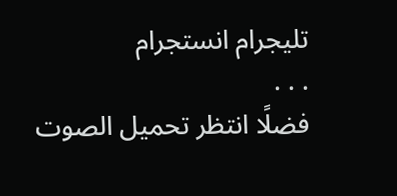تليجرام انستجرام
. . .
فضلًا انتظر تحميل الصوت